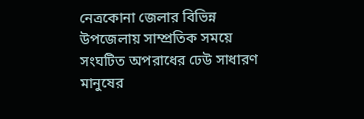নেত্রকোনা জেলার বিভিন্ন উপজেলায় সাম্প্রতিক সময়ে সংঘটিত অপরাধের ঢেউ সাধারণ মানুষের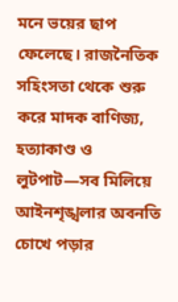মনে ভয়ের ছাপ ফেলেছে। রাজনৈতিক সহিংসতা থেকে শুরু করে মাদক বাণিজ্য, হত্যাকাণ্ড ও লুটপাট—সব মিলিয়ে আইনশৃঙ্খলার অবনতি চোখে পড়ার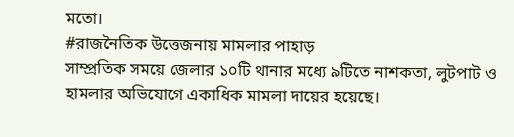মতো।
#রাজনৈতিক উত্তেজনায় মামলার পাহাড়
সাম্প্রতিক সময়ে জেলার ১০টি থানার মধ্যে ৯টিতে নাশকতা, লুটপাট ও হামলার অভিযোগে একাধিক মামলা দায়ের হয়েছে।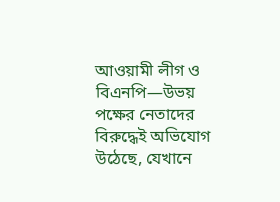আওয়ামী লীগ ও বিএনপি—উভয় পক্ষের নেতাদের বিরুদ্ধেই অভিযোগ উঠেছে, যেখানে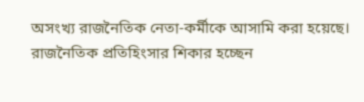অসংখ্য রাজনৈতিক নেতা-কর্মীকে আসামি করা হয়েছে। রাজনৈতিক প্রতিহিংসার শিকার হচ্ছেন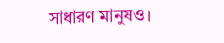সাধারণ মানুষও।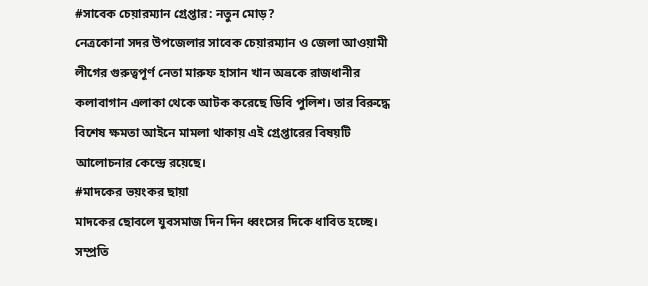#সাবেক চেয়ারম্যান গ্রেপ্তার: নতুন মোড়?
নেত্রকোনা সদর উপজেলার সাবেক চেয়ারম্যান ও জেলা আওয়ামী লীগের গুরুত্বপূর্ণ নেতা মারুফ হাসান খান অভ্রকে রাজধানীর কলাবাগান এলাকা থেকে আটক করেছে ডিবি পুলিশ। তার বিরুদ্ধে বিশেষ ক্ষমতা আইনে মামলা থাকায় এই গ্রেপ্তারের বিষয়টি আলোচনার কেন্দ্রে রয়েছে।
#মাদকের ভয়ংকর ছায়া
মাদকের ছোবলে যুবসমাজ দিন দিন ধ্বংসের দিকে ধাবিত হচ্ছে। সম্প্রতি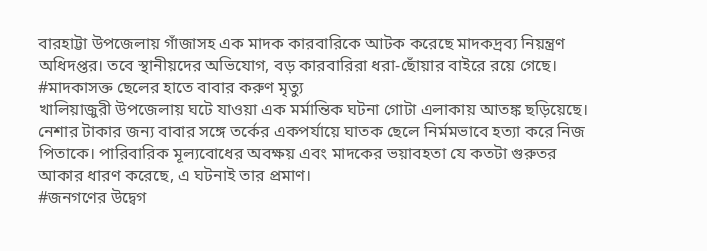বারহাট্টা উপজেলায় গাঁজাসহ এক মাদক কারবারিকে আটক করেছে মাদকদ্রব্য নিয়ন্ত্রণ অধিদপ্তর। তবে স্থানীয়দের অভিযোগ, বড় কারবারিরা ধরা-ছোঁয়ার বাইরে রয়ে গেছে।
#মাদকাসক্ত ছেলের হাতে বাবার করুণ মৃত্যু
খালিয়াজুরী উপজেলায় ঘটে যাওয়া এক মর্মান্তিক ঘটনা গোটা এলাকায় আতঙ্ক ছড়িয়েছে। নেশার টাকার জন্য বাবার সঙ্গে তর্কের একপর্যায়ে ঘাতক ছেলে নির্মমভাবে হত্যা করে নিজ পিতাকে। পারিবারিক মূল্যবোধের অবক্ষয় এবং মাদকের ভয়াবহতা যে কতটা গুরুতর আকার ধারণ করেছে, এ ঘটনাই তার প্রমাণ।
#জনগণের উদ্বেগ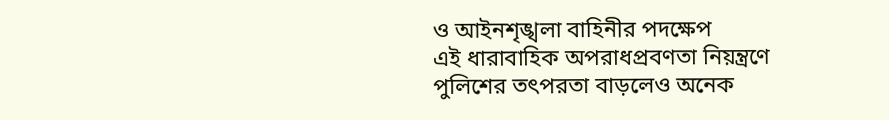ও আইনশৃঙ্খলা বাহিনীর পদক্ষেপ
এই ধারাবাহিক অপরাধপ্রবণতা নিয়ন্ত্রণে পুলিশের তৎপরতা বাড়লেও অনেক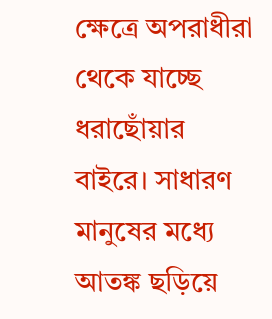ক্ষেত্রে অপরাধীরা থেকে যাচ্ছে ধরাছোঁয়ার বাইরে। সাধারণ মানুষের মধ্যে আতঙ্ক ছড়িয়ে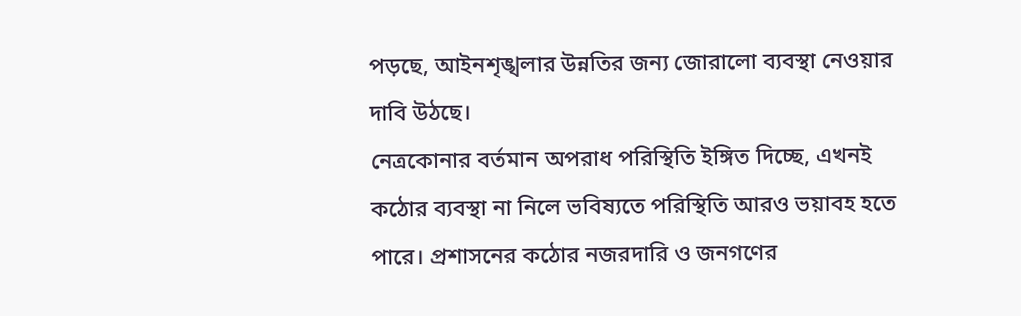পড়ছে, আইনশৃঙ্খলার উন্নতির জন্য জোরালো ব্যবস্থা নেওয়ার দাবি উঠছে।
নেত্রকোনার বর্তমান অপরাধ পরিস্থিতি ইঙ্গিত দিচ্ছে, এখনই কঠোর ব্যবস্থা না নিলে ভবিষ্যতে পরিস্থিতি আরও ভয়াবহ হতে পারে। প্রশাসনের কঠোর নজরদারি ও জনগণের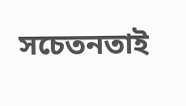সচেতনতাই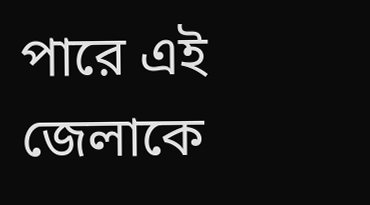পারে এই জেলাকে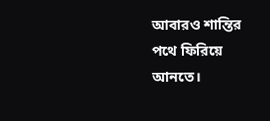আবারও শান্তির পথে ফিরিয়ে আনতে।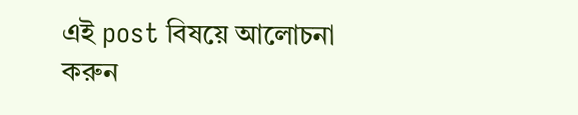এই post বিষয়ে আলোচনা করুন